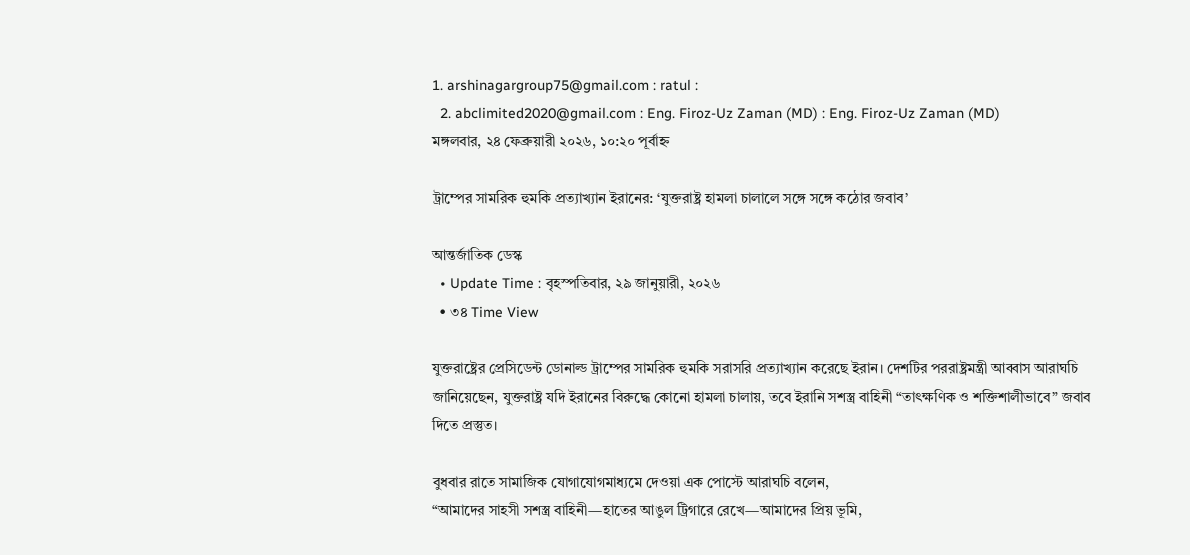1. arshinagargroup75@gmail.com : ratul :
  2. abclimited2020@gmail.com : Eng. Firoz-Uz Zaman (MD) : Eng. Firoz-Uz Zaman (MD)
মঙ্গলবার, ২৪ ফেব্রুয়ারী ২০২৬, ১০:২০ পূর্বাহ্ন

ট্রাম্পের সামরিক হুমকি প্রত্যাখ্যান ইরানের: ‘যুক্তরাষ্ট্র হামলা চালালে সঙ্গে সঙ্গে কঠোর জবাব’

আন্তর্জাতিক ডেস্ক
  • Update Time : বৃহস্পতিবার, ২৯ জানুয়ারী, ২০২৬
  • ৩৪ Time View

যুক্তরাষ্ট্রের প্রেসিডেন্ট ডোনাল্ড ট্রাম্পের সামরিক হুমকি সরাসরি প্রত্যাখ্যান করেছে ইরান। দেশটির পররাষ্ট্রমন্ত্রী আব্বাস আরাঘচি জানিয়েছেন, যুক্তরাষ্ট্র যদি ইরানের বিরুদ্ধে কোনো হামলা চালায়, তবে ইরানি সশস্ত্র বাহিনী “তাৎক্ষণিক ও শক্তিশালীভাবে” জবাব দিতে প্রস্তুত।

বুধবার রাতে সামাজিক যোগাযোগমাধ্যমে দেওয়া এক পোস্টে আরাঘচি বলেন,
“আমাদের সাহসী সশস্ত্র বাহিনী—হাতের আঙুল ট্রিগারে রেখে—আমাদের প্রিয় ভূমি,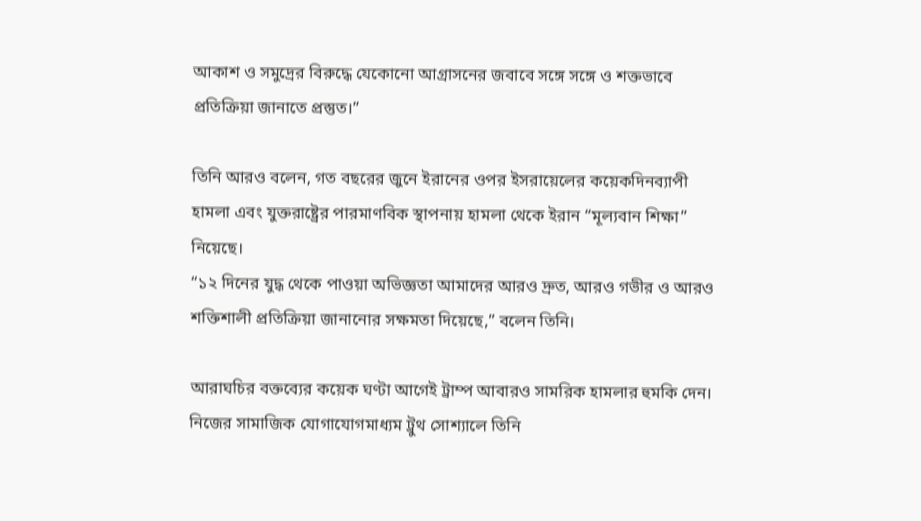আকাশ ও সমুদ্রের বিরুদ্ধে যেকোনো আগ্রাসনের জবাবে সঙ্গে সঙ্গে ও শক্তভাবে প্রতিক্রিয়া জানাতে প্রস্তুত।”

তিনি আরও বলেন, গত বছরের জুনে ইরানের ওপর ইসরায়েলের কয়েকদিনব্যাপী হামলা এবং যুক্তরাষ্ট্রের পারমাণবিক স্থাপনায় হামলা থেকে ইরান “মূল্যবান শিক্ষা” নিয়েছে।
“১২ দিনের যুদ্ধ থেকে পাওয়া অভিজ্ঞতা আমাদের আরও দ্রুত, আরও গভীর ও আরও শক্তিশালী প্রতিক্রিয়া জানানোর সক্ষমতা দিয়েছে,” বলেন তিনি।

আরাঘচির বক্তব্যের কয়েক ঘণ্টা আগেই ট্রাম্প আবারও সামরিক হামলার হুমকি দেন। নিজের সামাজিক যোগাযোগমাধ্যম ট্রুথ সোশ্যালে তিনি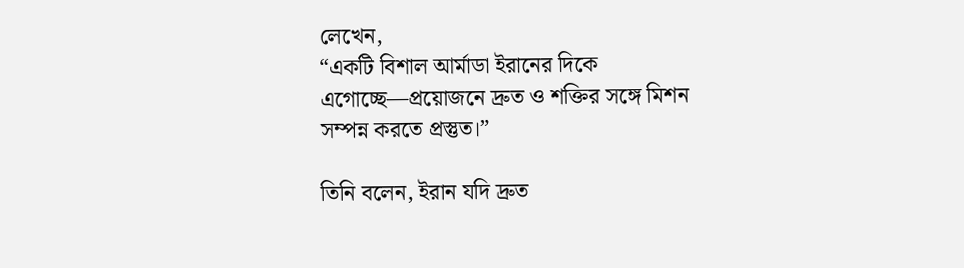লেখেন,
“একটি বিশাল আর্মাডা ইরানের দিকে এগোচ্ছে—প্রয়োজনে দ্রুত ও শক্তির সঙ্গে মিশন সম্পন্ন করতে প্রস্তুত।”

তিনি বলেন, ইরান যদি দ্রুত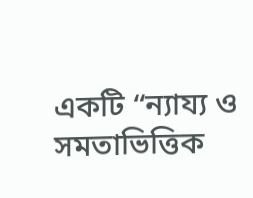একটি “ন্যায্য ও সমতাভিত্তিক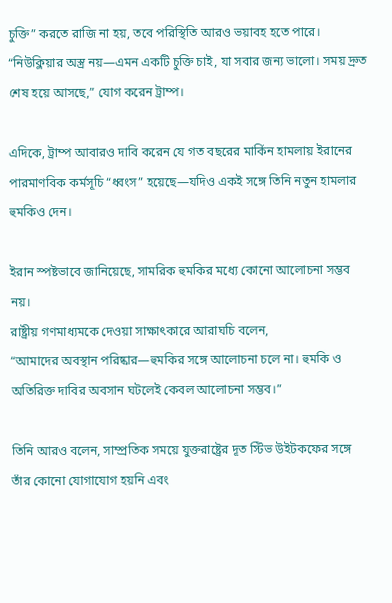চুক্তি” করতে রাজি না হয়, তবে পরিস্থিতি আরও ভয়াবহ হতে পারে।
“নিউক্লিয়ার অস্ত্র নয়—এমন একটি চুক্তি চাই, যা সবার জন্য ভালো। সময় দ্রুত শেষ হয়ে আসছে,” যোগ করেন ট্রাম্প।

এদিকে, ট্রাম্প আবারও দাবি করেন যে গত বছরের মার্কিন হামলায় ইরানের পারমাণবিক কর্মসূচি “ধ্বংস” হয়েছে—যদিও একই সঙ্গে তিনি নতুন হামলার হুমকিও দেন।

ইরান স্পষ্টভাবে জানিয়েছে, সামরিক হুমকির মধ্যে কোনো আলোচনা সম্ভব নয়।
রাষ্ট্রীয় গণমাধ্যমকে দেওয়া সাক্ষাৎকারে আরাঘচি বলেন,
“আমাদের অবস্থান পরিষ্কার—হুমকির সঙ্গে আলোচনা চলে না। হুমকি ও অতিরিক্ত দাবির অবসান ঘটলেই কেবল আলোচনা সম্ভব।”

তিনি আরও বলেন, সাম্প্রতিক সময়ে যুক্তরাষ্ট্রের দূত স্টিভ উইটকফের সঙ্গে তাঁর কোনো যোগাযোগ হয়নি এবং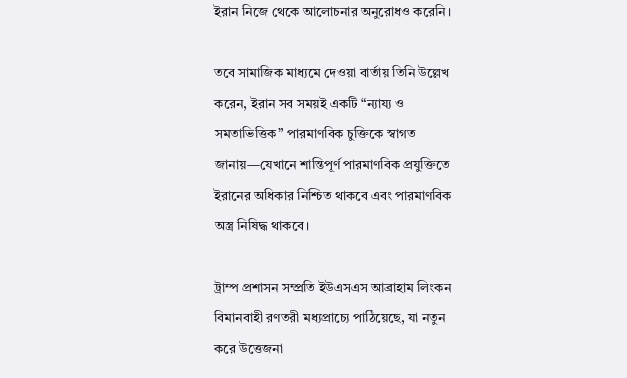ইরান নিজে থেকে আলোচনার অনুরোধও করেনি।

তবে সামাজিক মাধ্যমে দেওয়া বার্তায় তিনি উল্লেখ করেন, ইরান সব সময়ই একটি “ন্যায্য ও সমতাভিত্তিক” পারমাণবিক চুক্তিকে স্বাগত জানায়—যেখানে শান্তিপূর্ণ পারমাণবিক প্রযুক্তিতে ইরানের অধিকার নিশ্চিত থাকবে এবং পারমাণবিক অস্ত্র নিষিদ্ধ থাকবে।

ট্রাম্প প্রশাসন সম্প্রতি ইউএসএস আব্রাহাম লিংকন বিমানবাহী রণতরী মধ্যপ্রাচ্যে পাঠিয়েছে, যা নতুন করে উত্তেজনা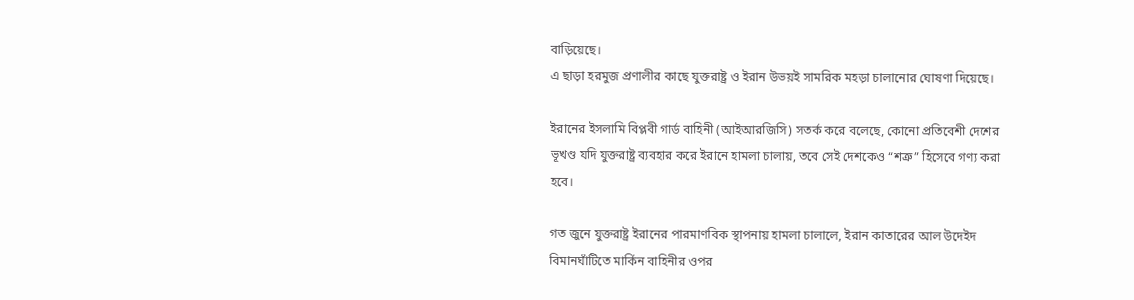বাড়িয়েছে।
এ ছাড়া হরমুজ প্রণালীর কাছে যুক্তরাষ্ট্র ও ইরান উভয়ই সামরিক মহড়া চালানোর ঘোষণা দিয়েছে।

ইরানের ইসলামি বিপ্লবী গার্ড বাহিনী (আইআরজিসি) সতর্ক করে বলেছে, কোনো প্রতিবেশী দেশের ভূখণ্ড যদি যুক্তরাষ্ট্র ব্যবহার করে ইরানে হামলা চালায়, তবে সেই দেশকেও “শত্রু” হিসেবে গণ্য করা হবে।

গত জুনে যুক্তরাষ্ট্র ইরানের পারমাণবিক স্থাপনায় হামলা চালালে, ইরান কাতারের আল উদেইদ বিমানঘাঁটিতে মার্কিন বাহিনীর ওপর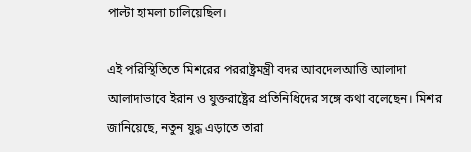পাল্টা হামলা চালিয়েছিল।

এই পরিস্থিতিতে মিশরের পররাষ্ট্রমন্ত্রী বদর আবদেলআত্তি আলাদা আলাদাভাবে ইরান ও যুক্তরাষ্ট্রের প্রতিনিধিদের সঙ্গে কথা বলেছেন। মিশর জানিয়েছে, নতুন যুদ্ধ এড়াতে তারা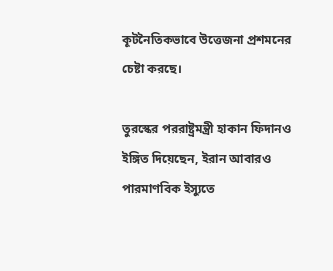কূটনৈতিকভাবে উত্তেজনা প্রশমনের চেষ্টা করছে।

তুরস্কের পররাষ্ট্রমন্ত্রী হাকান ফিদানও ইঙ্গিত দিয়েছেন, ইরান আবারও পারমাণবিক ইস্যুতে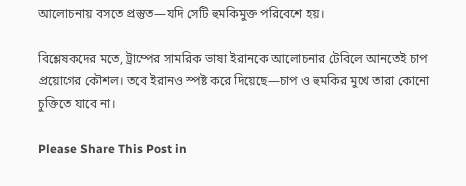আলোচনায় বসতে প্রস্তুত—যদি সেটি হুমকিমুক্ত পরিবেশে হয়।

বিশ্লেষকদের মতে, ট্রাম্পের সামরিক ভাষা ইরানকে আলোচনার টেবিলে আনতেই চাপ প্রয়োগের কৌশল। তবে ইরানও স্পষ্ট করে দিয়েছে—চাপ ও হুমকির মুখে তারা কোনো চুক্তিতে যাবে না।

Please Share This Post in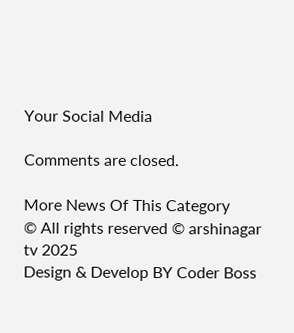Your Social Media

Comments are closed.

More News Of This Category
© All rights reserved © arshinagar tv 2025
Design & Develop BY Coder Boss